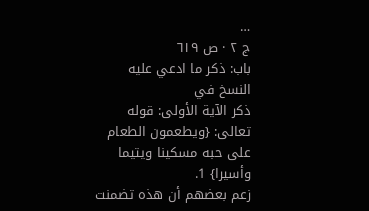…
ج ٢ · ص ٦١٩
باب: ذكر ما ادعي عليه النسخ في
ذكر الآية الأولى: قوله تعالى: {ويطعمون الطعام على حبه مسكينا ويتيما وأسيرا} 1.
زعم بعضهم أن هذه تضمنت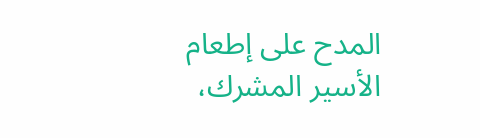المدح على إطعام الأسير المشرك،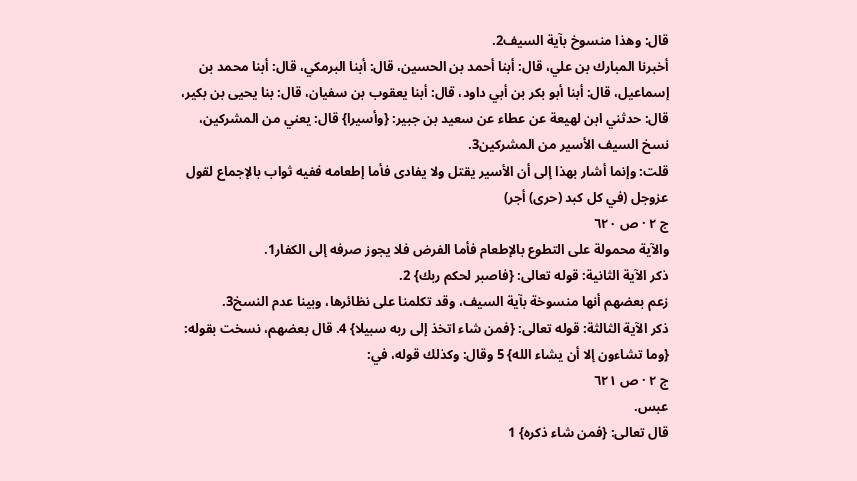قال: وهذا منسوخ بآية السيف2.
أخبرنا المبارك بن علي، قال: أبنا أحمد بن الحسين، قال: أبنا البرمكي، قال: أبنا محمد بن إسماعيل، قال: أبنا أبو بكر بن أبي داود، قال: أبنا يعقوب بن سفيان، قال: بنا يحيى بن بكير، قال: حدثني ابن لهيعة عن عطاء عن سعيد بن جبير: {وأسيرا} قال: يعني من المشركين، نسخ السيف الأسير من المشركين3.
قلت: وإنما أشار بهذا إلى أن الأسير يقتل ولا يفادى فأما إطعامه ففيه ثواب بالإجماع لقول عزوجل (في كل كبد (حرى) أجر)
ج ٢ · ص ٦٢٠
والآية محمولة على التطوع بالإطعام فأما الفرض فلا يجوز صرفه إلى الكفار1.
ذكر الآية الثانية: قوله تعالى: {فاصبر لحكم ربك} 2.
زعم بعضهم أنها منسوخة بآية السيف، وقد تكلمنا على نظائرها، وبينا عدم النسخ3.
ذكر الآية الثالثة: قوله تعالى: {فمن شاء اتخذ إلى ربه سبيلا} 4. قال بعضهم، نسخت بقوله: {وما تشاءون إلا أن يشاء الله} 5 وقال: وكذلك قوله، في:
ج ٢ · ص ٦٢١
عبس.
قال تعالى: {فمن شاء ذكره} 1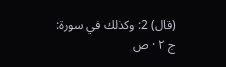(قال) 2: وكذلك في سورة:
ج ٢ · ص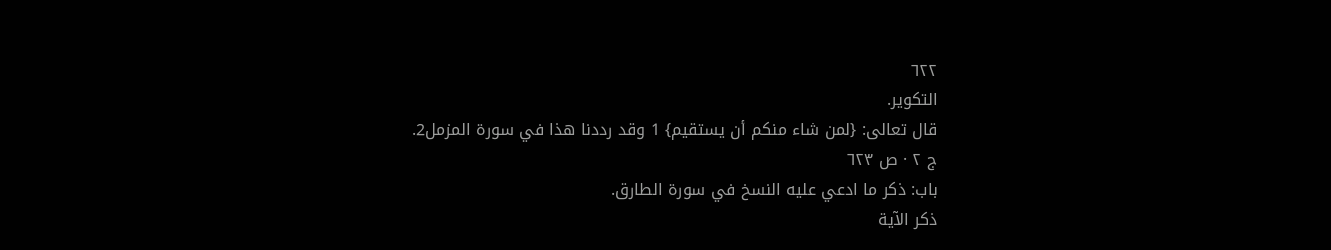٦٢٢
التكوير.
قال تعالى: {لمن شاء منكم أن يستقيم} 1 وقد رددنا هذا في سورة المزمل2.
ج ٢ · ص ٦٢٣
باب: ذكر ما ادعي عليه النسخ في سورة الطارق.
ذكر الآية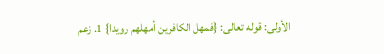الأولى: قوله تعالى: {فمهل الكافرين أمهلهم رويدا} 1. زعم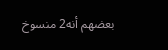بعضهم أنه2 منسوخ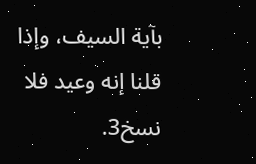بآية السيف، وإذا قلنا إنه وعيد فلا نسخ3.